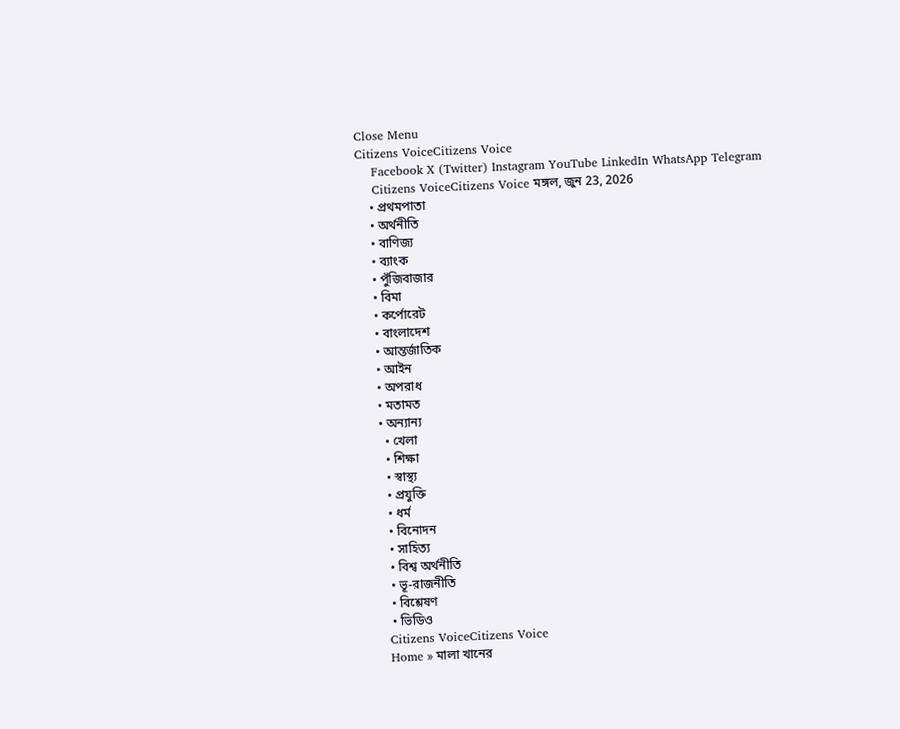Close Menu
Citizens VoiceCitizens Voice
    Facebook X (Twitter) Instagram YouTube LinkedIn WhatsApp Telegram
    Citizens VoiceCitizens Voice মঙ্গল, জুন 23, 2026
    • প্রথমপাতা
    • অর্থনীতি
    • বাণিজ্য
    • ব্যাংক
    • পুঁজিবাজার
    • বিমা
    • কর্পোরেট
    • বাংলাদেশ
    • আন্তর্জাতিক
    • আইন
    • অপরাধ
    • মতামত
    • অন্যান্য
      • খেলা
      • শিক্ষা
      • স্বাস্থ্য
      • প্রযুক্তি
      • ধর্ম
      • বিনোদন
      • সাহিত্য
      • বিশ্ব অর্থনীতি
      • ভূ-রাজনীতি
      • বিশ্লেষণ
      • ভিডিও
    Citizens VoiceCitizens Voice
    Home » মালা খানের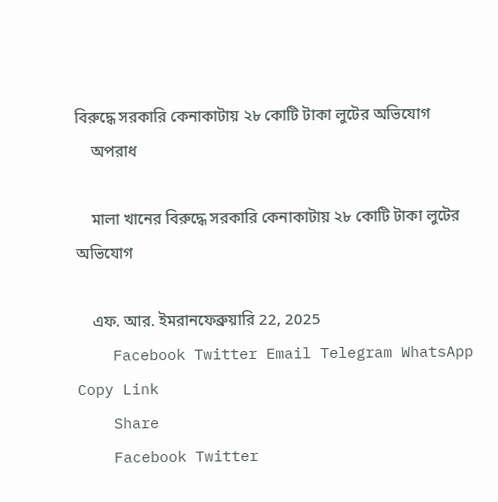বিরুদ্ধে সরকারি কেনাকাটায় ২৮ কোটি টাকা লুটের অভিযোগ
    অপরাধ

    মালা খানের বিরুদ্ধে সরকারি কেনাকাটায় ২৮ কোটি টাকা লুটের অভিযোগ

    এফ. আর. ইমরানফেব্রুয়ারি 22, 2025
    Facebook Twitter Email Telegram WhatsApp Copy Link
    Share
    Facebook Twitter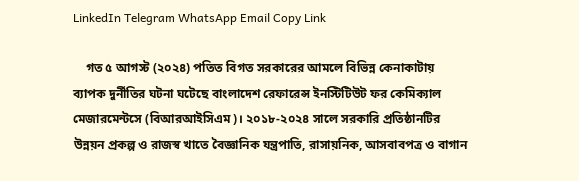LinkedIn Telegram WhatsApp Email Copy Link

    গত ৫ আগস্ট (২০২৪) পতিত বিগত সরকারের আমলে বিভিন্ন কেনাকাটায় ব্যাপক দুর্নীতির ঘটনা ঘটেছে বাংলাদেশ রেফারেন্স ইনস্টিটিউট ফর কেমিক্যাল মেজারমেন্টসে (বিআরআইসিএম)। ২০১৮-২০২৪ সালে সরকারি প্রতিষ্ঠানটির উন্নয়ন প্রকল্প ও রাজস্ব খাতে বৈজ্ঞানিক যন্ত্রপাতি, রাসায়নিক, আসবাবপত্র ও বাগান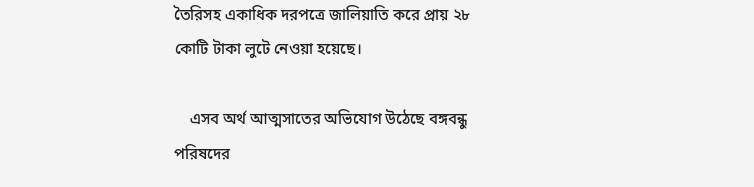তৈরিসহ একাধিক দরপত্রে জালিয়াতি করে প্রায় ২৮ কোটি টাকা লুটে নেওয়া হয়েছে।

    এসব অর্থ আত্মসাতের অভিযোগ উঠেছে বঙ্গবন্ধু পরিষদের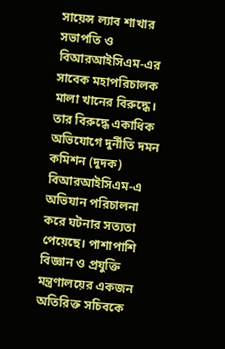সায়েন্স ল্যাব শাখার সভাপতি ও বিআরআইসিএম-এর সাবেক মহাপরিচালক মালা খানের বিরুদ্ধে। তার বিরুদ্ধে একাধিক অভিযোগে দুর্নীতি দমন কমিশন (দুদক) বিআরআইসিএম-এ অভিযান পরিচালনা করে ঘটনার সত্যতা পেয়েছে। পাশাপাশি বিজ্ঞান ও প্রযুক্তি মন্ত্রণালয়ের একজন অতিরিক্ত সচিবকে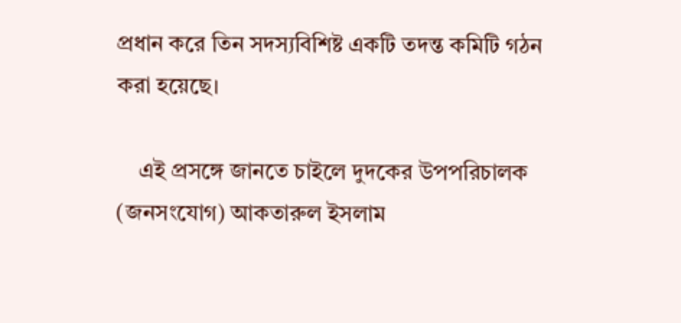প্রধান করে তিন সদস্যবিশিষ্ট একটি তদন্ত কমিটি গঠন করা হয়েছে।

    এই প্রসঙ্গে জানতে চাইলে দুদকের উপপরিচালক (জনসংযোগ) আকতারুল ইসলাম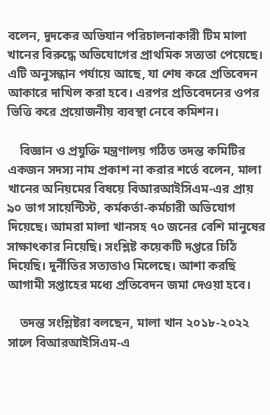বলেন, দুদকের অভিযান পরিচালনাকারী টিম মালা খানের বিরুদ্ধে অভিযোগের প্রাথমিক সত্যতা পেয়েছে। এটি অনুসন্ধান পর্যায়ে আছে, যা শেষ করে প্রতিবেদন আকারে দাখিল করা হবে। এরপর প্রতিবেদনের ওপর ভিত্তি করে প্রয়োজনীয় ব্যবস্থা নেবে কমিশন।

    বিজ্ঞান ও প্রযুক্তি মন্ত্রণালয় গঠিত তদন্ত কমিটির একজন সদস্য নাম প্রকাশ না করার শর্তে বলেন, মালা খানের অনিয়মের বিষয়ে বিআরআইসিএম-এর প্রায় ৯০ ভাগ সায়েন্টিস্ট, কর্মকর্তা-কর্মচারী অভিযোগ দিয়েছে। আমরা মালা খানসহ ৭০ জনের বেশি মানুষের সাক্ষাৎকার নিয়েছি। সংশ্লিষ্ট কয়েকটি দপ্তরে চিঠি দিয়েছি। দুর্নীতির সত্যতাও মিলেছে। আশা করছি আগামী সপ্তাহের মধ্যে প্রতিবেদন জমা দেওয়া হবে।

    তদন্ত সংশ্লিষ্টরা বলছেন, মালা খান ২০১৮-২০২২ সালে বিআরআইসিএম-এ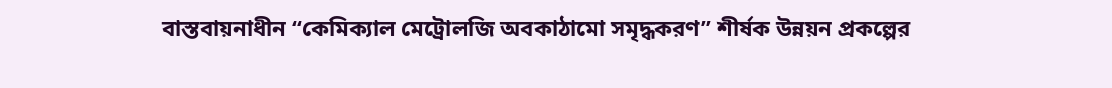বাস্তবায়নাধীন “কেমিক্যাল মেট্রোলজি অবকাঠামো সমৃদ্ধকরণ” শীর্ষক উন্নয়ন প্রকল্পের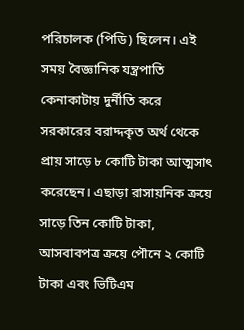পরিচালক (পিডি) ছিলেন। এই সময় বৈজ্ঞানিক যন্ত্রপাতি কেনাকাটায় দুর্নীতি করে সরকারের বরাদ্দকৃত অর্থ থেকে প্রায় সাড়ে ৮ কোটি টাকা আত্মসাৎ করেছেন। এছাড়া রাসায়নিক ক্রয়ে সাড়ে তিন কোটি টাকা, আসবাবপত্র ক্রয়ে পৌনে ২ কোটি টাকা এবং ভিটিএম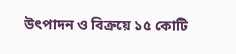উৎপাদন ও বিক্রয়ে ১৫ কোটি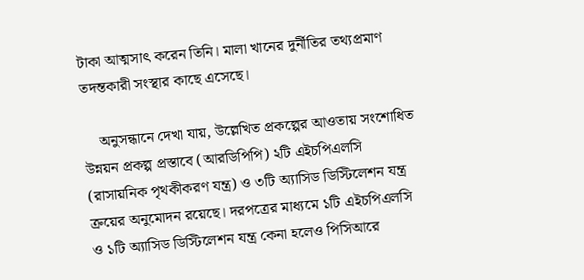টাকা আত্মসাৎ করেন তিনি। মালা খানের দুর্নীতির তথ্যপ্রমাণ তদন্তকারী সংস্থার কাছে এসেছে।

    অনুসন্ধানে দেখা যায়, উল্লেখিত প্রকল্পের আওতায় সংশোধিত উন্নয়ন প্রকল্প প্রস্তাবে (আরডিপিপি) ২টি এইচপিএলসি (রাসায়নিক পৃথকীকরণ যন্ত্র) ও ৩টি অ্যাসিড ডিস্টিলেশন যন্ত্র ক্রয়ের অনুমোদন রয়েছে। দরপত্রের মাধ্যমে ১টি এইচপিএলসি ও ১টি অ্যাসিড ডিস্টিলেশন যন্ত্র কেনা হলেও পিসিআরে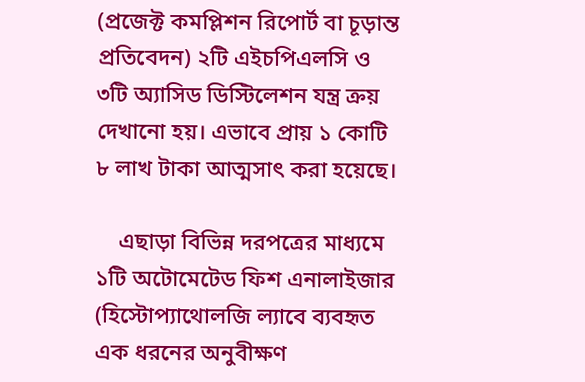(প্রজেক্ট কমপ্লিশন রিপোর্ট বা চূড়ান্ত প্রতিবেদন) ২টি এইচপিএলসি ও ৩টি অ্যাসিড ডিস্টিলেশন যন্ত্র ক্রয় দেখানো হয়। এভাবে প্রায় ১ কোটি ৮ লাখ টাকা আত্মসাৎ করা হয়েছে।

    এছাড়া বিভিন্ন দরপত্রের মাধ্যমে ১টি অটোমেটেড ফিশ এনালাইজার (হিস্টোপ্যাথোলজি ল্যাবে ব্যবহৃত এক ধরনের অনুবীক্ষণ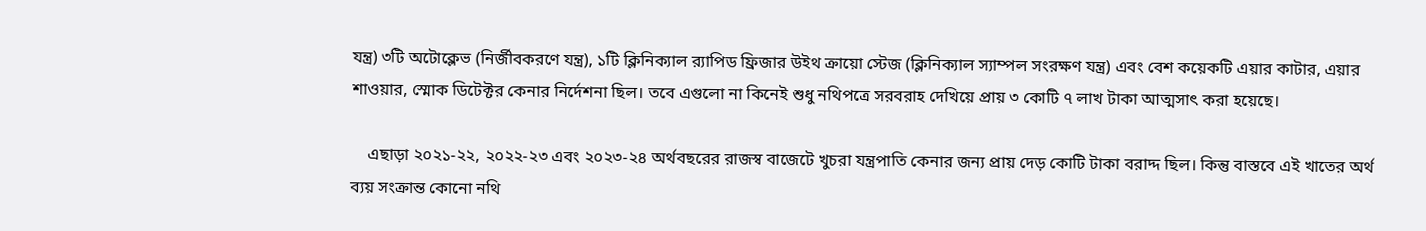যন্ত্র) ৩টি অটোক্লেভ (নির্জীবকরণে যন্ত্র), ১টি ক্লিনিক্যাল র‌্যাপিড ফ্রিজার উইথ ক্রায়ো স্টেজ (ক্লিনিক্যাল স্যাম্পল সংরক্ষণ যন্ত্র) এবং বেশ কয়েকটি এয়ার কাটার, এয়ার শাওয়ার, স্মোক ডিটেক্টর কেনার নির্দেশনা ছিল। তবে এগুলো না কিনেই শুধু নথিপত্রে সরবরাহ দেখিয়ে প্রায় ৩ কোটি ৭ লাখ টাকা আত্মসাৎ করা হয়েছে।

    এছাড়া ২০২১-২২, ২০২২-২৩ এবং ২০২৩-২৪ অর্থবছরের রাজস্ব বাজেটে খুচরা যন্ত্রপাতি কেনার জন্য প্রায় দেড় কোটি টাকা বরাদ্দ ছিল। কিন্তু বাস্তবে এই খাতের অর্থ ব্যয় সংক্রান্ত কোনো নথি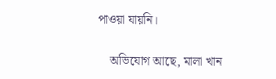পাওয়া যায়নি।

    অভিযোগ আছে, মালা খান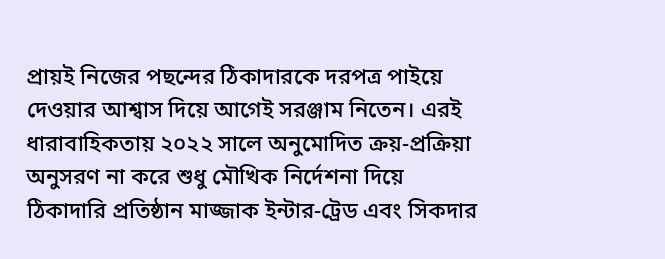প্রায়ই নিজের পছন্দের ঠিকাদারকে দরপত্র পাইয়ে দেওয়ার আশ্বাস দিয়ে আগেই সরঞ্জাম নিতেন। এরই ধারাবাহিকতায় ২০২২ সালে অনুমোদিত ক্রয়-প্রক্রিয়া অনুসরণ না করে শুধু মৌখিক নির্দেশনা দিয়ে ঠিকাদারি প্রতিষ্ঠান মাজ্জাক ইন্টার-ট্রেড এবং সিকদার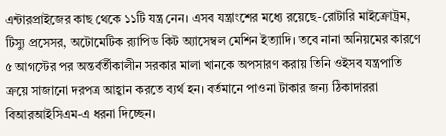এন্টারপ্রাইজের কাছ থেকে ১১টি যন্ত্র নেন। এসব যন্ত্রাংশের মধ্যে রয়েছে-রোটারি মাইক্রোট্রম, টিস্যু প্রসেসর, অটোমেটিক র‌্যাপিড কিট অ্যাসেম্বল মেশিন ইত্যাদি। তবে নানা অনিয়মের কারণে ৫ আগস্টের পর অন্তর্বর্তীকালীন সরকার মালা খানকে অপসারণ করায় তিনি ওইসব যন্ত্রপাতি ক্রয়ে সাজানো দরপত্র আহ্বান করতে ব্যর্থ হন। বর্তমানে পাওনা টাকার জন্য ঠিকাদাররা বিআরআইসিএম-এ ধরনা দিচ্ছেন।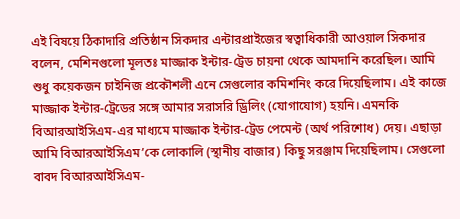এই বিষয়ে ঠিকাদারি প্রতিষ্ঠান সিকদার এন্টারপ্রাইজের স্বত্বাধিকারী আওয়াল সিকদার বলেন, মেশিনগুলো মূলতঃ মাজ্জাক ইন্টার-ট্রেড চায়না থেকে আমদানি করেছিল। আমি শুধু কয়েকজন চাইনিজ প্রকৌশলী এনে সেগুলোর কমিশনিং করে দিয়েছিলাম। এই কাজে মাজ্জাক ইন্টার-ট্রেডের সঙ্গে আমার সরাসরি ড্রিলিং (যোগাযোগ) হয়নি। এমনকি বিআরআইসিএম-এর মাধ্যমে মাজ্জাক ইন্টার-ট্রেড পেমেন্ট (অর্থ পরিশোধ) দেয়। এছাড়া আমি বিআরআইসিএম’কে লোকালি (স্থানীয় বাজার) কিছু সরঞ্জাম দিয়েছিলাম। সেগুলো বাবদ বিআরআইসিএম-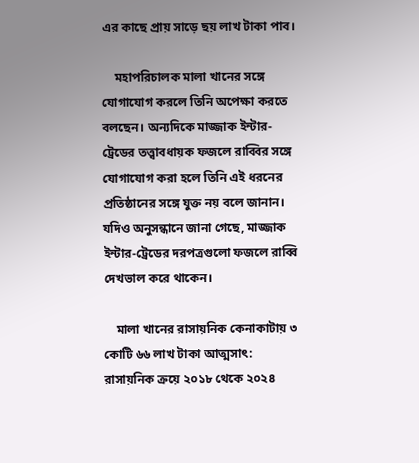এর কাছে প্রায় সাড়ে ছয় লাখ টাকা পাব।

    মহাপরিচালক মালা খানের সঙ্গে যোগাযোগ করলে তিনি অপেক্ষা করতে বলছেন। অন্যদিকে মাজ্জাক ইন্টার-ট্রেডের তত্ত্বাবধায়ক ফজলে রাব্বির সঙ্গে যোগাযোগ করা হলে তিনি এই ধরনের প্রতিষ্ঠানের সঙ্গে যুক্ত নয় বলে জানান। যদিও অনুসন্ধানে জানা গেছে, মাজ্জাক ইন্টার-ট্রেডের দরপত্রগুলো ফজলে রাব্বি দেখভাল করে থাকেন।

    মালা খানের রাসায়নিক কেনাকাটায় ৩ কোটি ৬৬ লাখ টাকা আত্মসাৎ: রাসায়নিক ক্রয়ে ২০১৮ থেকে ২০২৪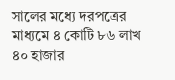সালের মধ্যে দরপত্রের মাধ্যমে ৪ কোটি ৮৬ লাখ ৪০ হাজার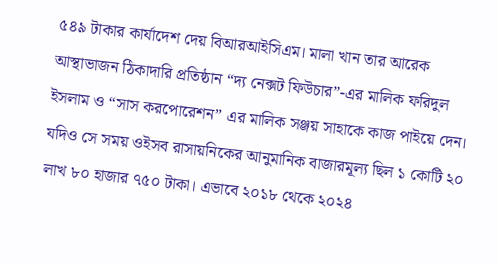৫৪৯ টাকার কার্যাদেশ দেয় বিআরআইসিএম। মালা খান তার আরেক আস্থাভাজন ঠিকাদারি প্রতিষ্ঠান “দ্য নেক্সট ফিউচার”-এর মালিক ফরিদুল ইসলাম ও “সাস করপোরেশন” এর মালিক সঞ্জয় সাহাকে কাজ পাইয়ে দেন। যদিও সে সময় ওইসব রাসায়নিকের আনুমানিক বাজারমূল্য ছিল ১ কোটি ২০ লাখ ৮০ হাজার ৭৫০ টাকা। এভাবে ২০১৮ থেকে ২০২৪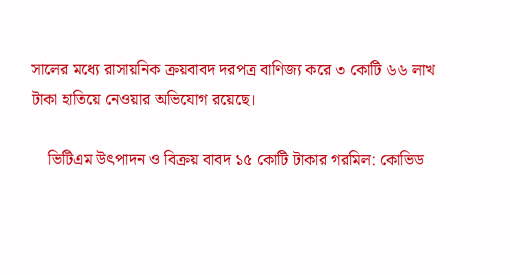সালের মধ্যে রাসায়নিক ক্রয়বাবদ দরপত্র বাণিজ্য করে ৩ কোটি ৬৬ লাখ টাকা হাতিয়ে নেওয়ার অভিযোগ রয়েছে।

    ভিটিএম উৎপাদন ও বিক্রয় বাবদ ১৫ কোটি টাকার গরমিল: কোভিড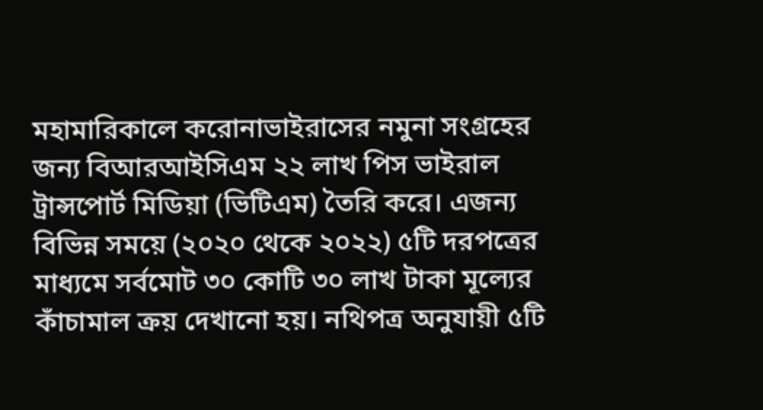মহামারিকালে করোনাভাইরাসের নমুনা সংগ্রহের জন্য বিআরআইসিএম ২২ লাখ পিস ভাইরাল ট্রান্সপোর্ট মিডিয়া (ভিটিএম) তৈরি করে। এজন্য বিভিন্ন সময়ে (২০২০ থেকে ২০২২) ৫টি দরপত্রের মাধ্যমে সর্বমোট ৩০ কোটি ৩০ লাখ টাকা মূল্যের কাঁচামাল ক্রয় দেখানো হয়। নথিপত্র অনুযায়ী ৫টি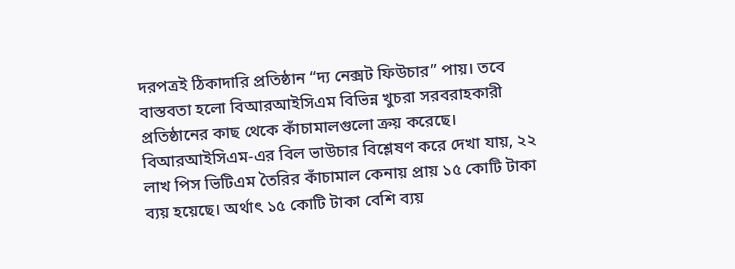দরপত্রই ঠিকাদারি প্রতিষ্ঠান “দ্য নেক্সট ফিউচার” পায়। তবে বাস্তবতা হলো বিআরআইসিএম বিভিন্ন খুচরা সরবরাহকারী প্রতিষ্ঠানের কাছ থেকে কাঁচামালগুলো ক্রয় করেছে। বিআরআইসিএম-এর বিল ভাউচার বিশ্লেষণ করে দেখা যায়, ২২ লাখ পিস ভিটিএম তৈরির কাঁচামাল কেনায় প্রায় ১৫ কোটি টাকা ব্যয় হয়েছে। অর্থাৎ ১৫ কোটি টাকা বেশি ব্যয়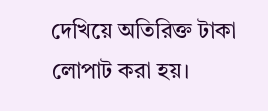দেখিয়ে অতিরিক্ত টাকা লোপাট করা হয়।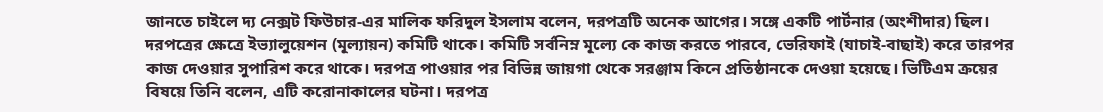জানতে চাইলে দ্য নেক্সট ফিউচার-এর মালিক ফরিদুল ইসলাম বলেন, দরপত্রটি অনেক আগের। সঙ্গে একটি পার্টনার (অংশীদার) ছিল। দরপত্রের ক্ষেত্রে ইভ্যালুয়েশন (মূল্যায়ন) কমিটি থাকে। কমিটি সর্বনিম্ন মূল্যে কে কাজ করতে পারবে, ভেরিফাই (যাচাই-বাছাই) করে তারপর কাজ দেওয়ার সুপারিশ করে থাকে। দরপত্র পাওয়ার পর বিভিন্ন জায়গা থেকে সরঞ্জাম কিনে প্রতিষ্ঠানকে দেওয়া হয়েছে। ভিটিএম ক্রয়ের বিষয়ে তিনি বলেন, এটি করোনাকালের ঘটনা। দরপত্র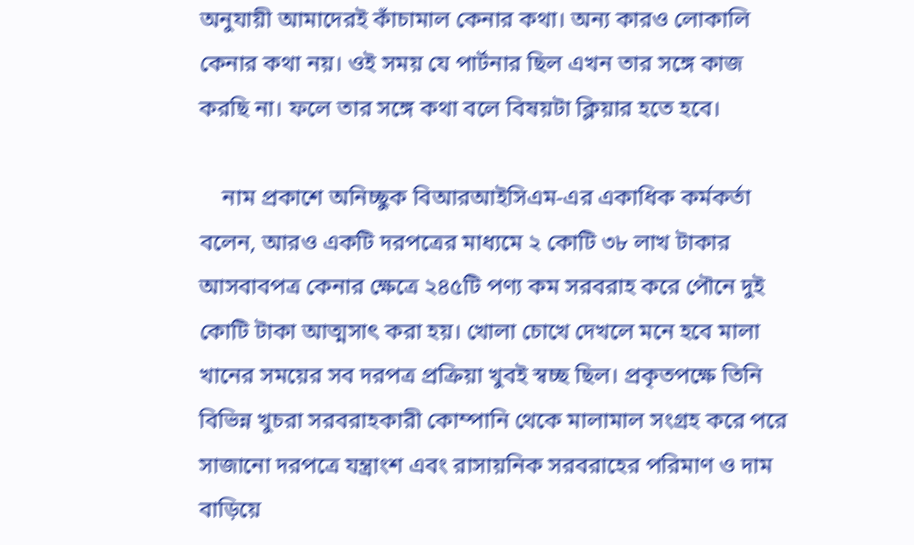অনুযায়ী আমাদেরই কাঁচামাল কেনার কথা। অন্য কারও লোকালি কেনার কথা নয়। ওই সময় যে পার্টনার ছিল এখন তার সঙ্গে কাজ করছি না। ফলে তার সঙ্গে কথা বলে বিষয়টা ক্লিয়ার হতে হবে।

    নাম প্রকাশে অনিচ্ছুক বিআরআইসিএম-এর একাধিক কর্মকর্তা বলেন, আরও একটি দরপত্রের মাধ্যমে ২ কোটি ৩৮ লাখ টাকার আসবাবপত্র কেনার ক্ষেত্রে ২৪৫টি পণ্য কম সরবরাহ করে পৌনে দুই কোটি টাকা আত্মসাৎ করা হয়। খোলা চোখে দেখলে মনে হবে মালা খানের সময়ের সব দরপত্র প্রক্রিয়া খুবই স্বচ্ছ ছিল। প্রকৃতপক্ষে তিনি বিভিন্ন খুচরা সরবরাহকারী কোম্পানি থেকে মালামাল সংগ্রহ করে পরে সাজানো দরপত্রে যন্ত্রাংশ এবং রাসায়নিক সরবরাহের পরিমাণ ও দাম বাড়িয়ে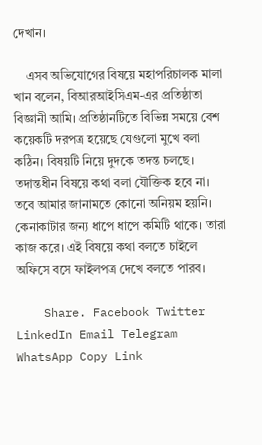দেখান।

    এসব অভিযোগের বিষয়ে মহাপরিচালক মালা খান বলেন, বিআরআইসিএম-এর প্রতিষ্ঠাতা বিজ্ঞানী আমি। প্রতিষ্ঠানটিতে বিভিন্ন সময়ে বেশ কয়েকটি দরপত্র হয়েছে যেগুলো মুখে বলা কঠিন। বিষয়টি নিয়ে দুদকে তদন্ত চলছে। তদান্তধীন বিষয়ে কথা বলা যৌক্তিক হবে না। তবে আমার জানামতে কোনো অনিয়ম হয়নি। কেনাকাটার জন্য ধাপে ধাপে কমিটি থাকে। তারা কাজ করে। এই বিষয়ে কথা বলতে চাইলে অফিসে বসে ফাইলপত্র দেখে বলতে পারব।

    Share. Facebook Twitter LinkedIn Email Telegram WhatsApp Copy Link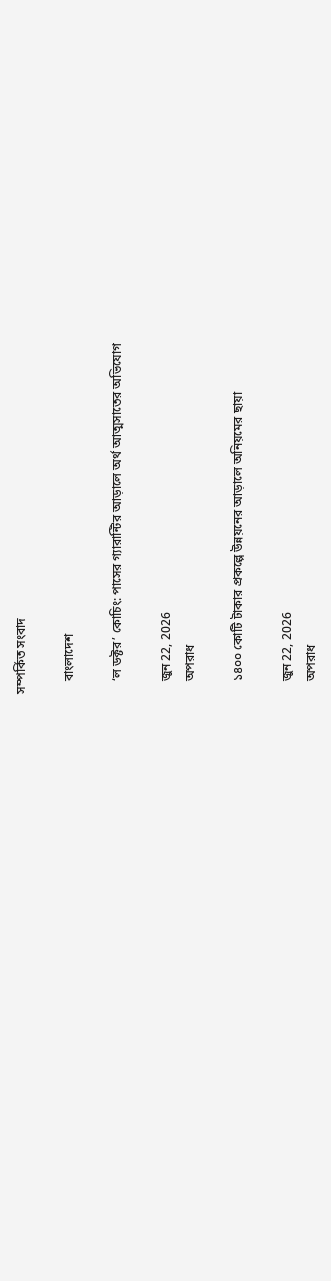সম্পর্কিত সংবাদ

    বাংলাদেশ

    ‘ল ডক্টর’ কোচিং: পাসের গ্যারান্টির আড়ালে অর্থ আত্মসাতের অভিযোগ

    জুন 22, 2026
    অপরাধ

    ১৪০০ কোটি টাকার প্রকল্পে উন্নয়নের আড়ালে অনিয়মের ছায়া

    জুন 22, 2026
    অপরাধ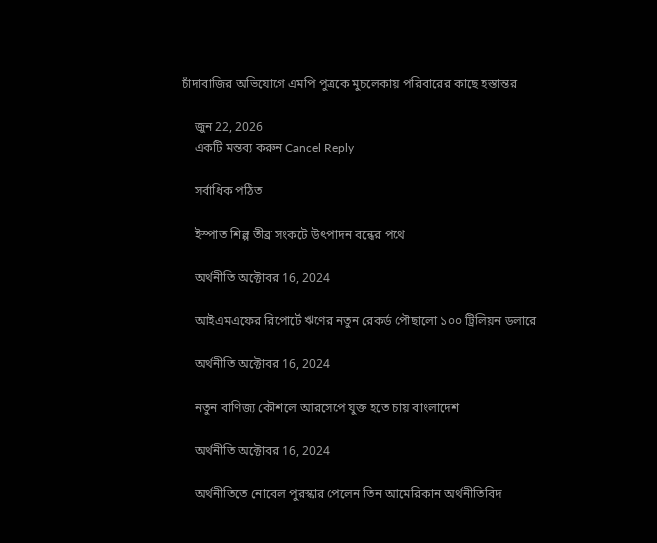চাঁদাবাজির অভিযোগে এমপি পুত্রকে মুচলেকায় পরিবারের কাছে হস্তান্তর

    জুন 22, 2026
    একটি মন্তব্য করুন Cancel Reply

    সর্বাধিক পঠিত

    ইস্পাত শিল্প তীব্র সংকটে উৎপাদন বন্ধের পথে

    অর্থনীতি অক্টোবর 16, 2024

    আইএমএফের রিপোর্টে ঋণের নতুন রেকর্ড পৌছালো ১০০ ট্রিলিয়ন ডলারে

    অর্থনীতি অক্টোবর 16, 2024

    নতুন বাণিজ্য কৌশলে আরসেপে যুক্ত হতে চায় বাংলাদেশ

    অর্থনীতি অক্টোবর 16, 2024

    অর্থনীতিতে নোবেল পুরস্কার পেলেন তিন আমেরিকান অর্থনীতিবিদ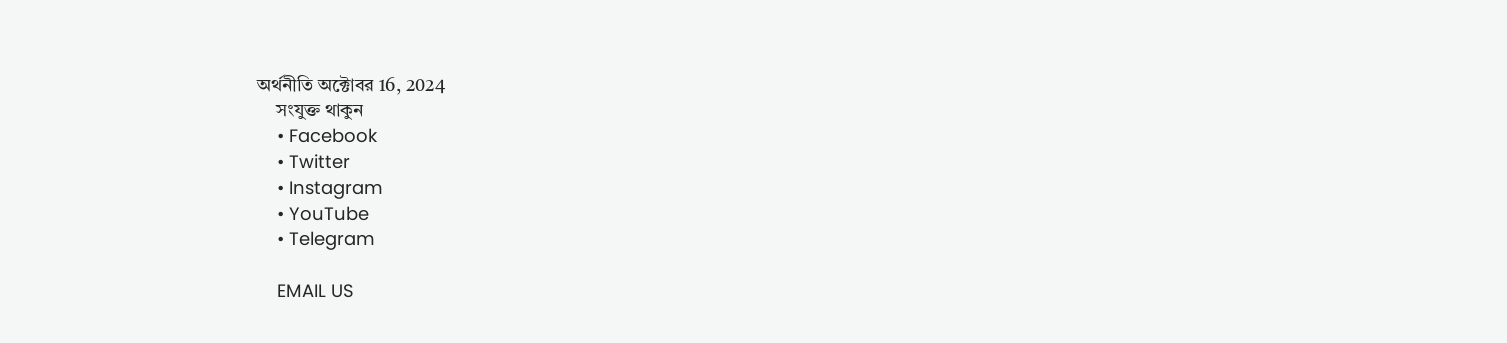অর্থনীতি অক্টোবর 16, 2024
    সংযুক্ত থাকুন
    • Facebook
    • Twitter
    • Instagram
    • YouTube
    • Telegram

    EMAIL US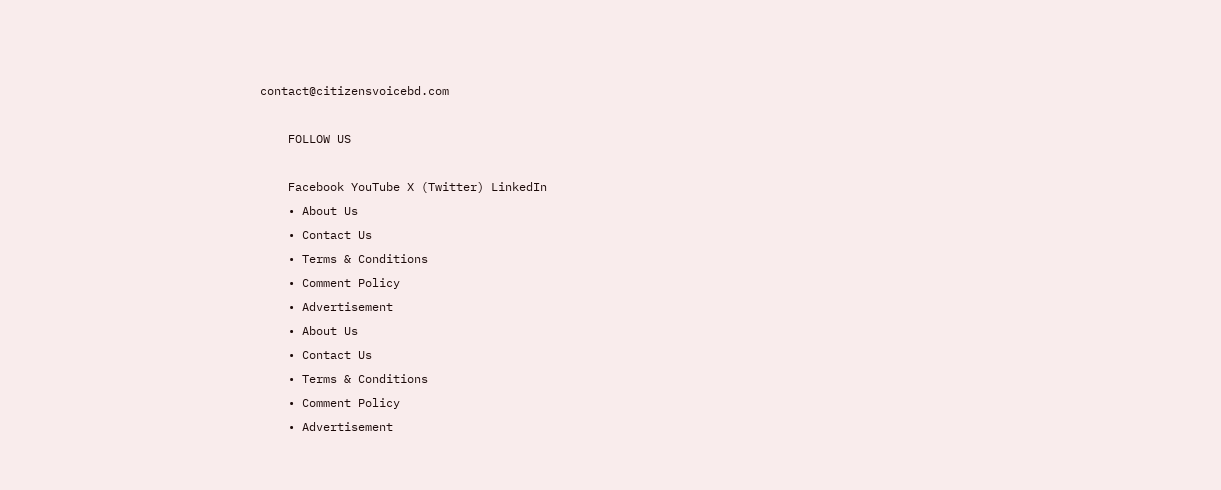contact@citizensvoicebd.com

    FOLLOW US

    Facebook YouTube X (Twitter) LinkedIn
    • About Us
    • Contact Us
    • Terms & Conditions
    • Comment Policy
    • Advertisement
    • About Us
    • Contact Us
    • Terms & Conditions
    • Comment Policy
    • Advertisement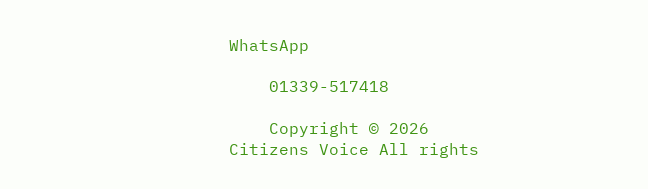WhatsApp

    01339-517418

    Copyright © 2026 Citizens Voice All rights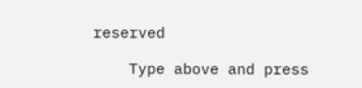reserved

    Type above and press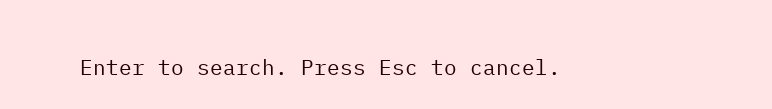Enter to search. Press Esc to cancel.